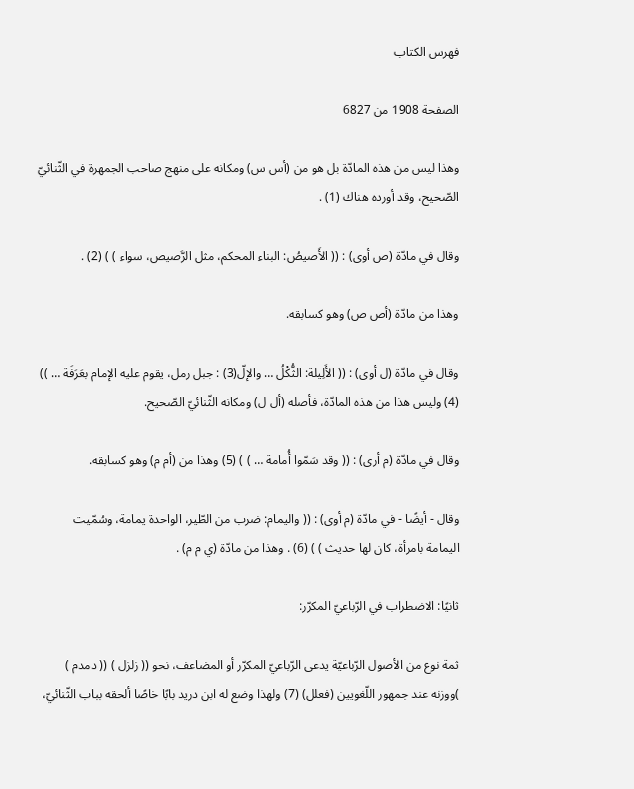فهرس الكتاب

الصفحة 1908 من 6827

وهذا ليس من هذه المادّة بل هو من (أس س) ومكانه على منهج صاحب الجمهرة في الثّنائيّ الصّحيح، وقد أورده هناك (1) .

وقال في مادّة (ص أوى) : (( الأَصيصُ: البناء المحكم، مثل الرَّصيص، سواء ) ) (2) .

وهذا من مادّة (أص ص) وهو كسابقه.

وقال في مادّة (ل أوى) : (( الأَلِيلة: الثُّكْلُ … والإلّ(3) : جبل رمل، يقوم عليه الإمام بعَرَفَة … )) (4) وليس هذا من هذه المادّة، فأصله (أل ل) ومكانه الثّنائيّ الصّحيح.

وقال في مادّة (م أرى) : (( وقد سَمّوا أُمامة … ) ) (5) وهذا من (أم م) وهو كسابقه.

وقال - أيضًا - في مادّة (م أوى) : (( واليمام: ضرب من الطّير، الواحدة يمامة، وسُمّيت اليمامة بامرأة، كان لها حديث ) ) (6) . وهذا من مادّة (ي م م) .

ثانيًا: الاضطراب في الرّباعيّ المكرّر:

ثمة نوع من الأصول الرّباعيّة يدعى الرّباعيّ المكرّر أو المضاعف، نحو (( زلزل ) (( دمدم ) )ووزنه عند جمهور اللّغويين (فعلل) (7) ولهذا وضع له ابن دريد بابًا خاصًا ألحقه بباب الثّنائيّ،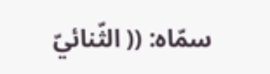سمّاه: (( الثّنائيّ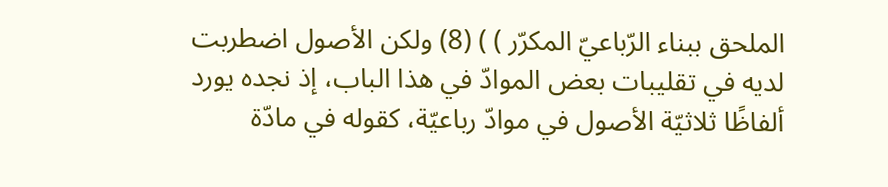الملحق ببناء الرّباعيّ المكرّر ) ) (8) ولكن الأصول اضطربت لديه في تقليبات بعض الموادّ في هذا الباب، إذ نجده يورد ألفاظًا ثلاثيّة الأصول في موادّ رباعيّة، كقوله في مادّة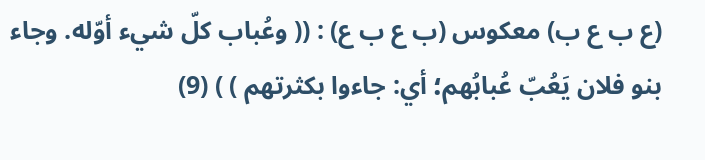(ع ب ع ب) معكوس (ب ع ب ع) : (( وعُباب كلّ شيء أوّله. وجاء بنو فلان يَعُبّ عُبابُهم؛ أي: جاءوا بكثرتهم ) ) (9)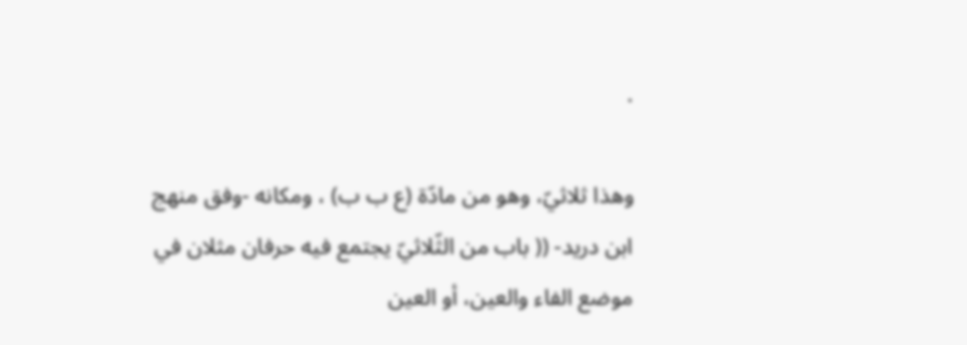.

وهذا ثلاثيّ، وهو من مادّة (ع ب ب) ، ومكانه -وفق منهج ابن دريد- (( باب من الثّلاثيّ يجتمع فيه حرفان مثلان في موضع الفاء والعين، أو العين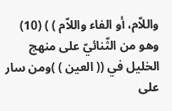واللاّم، أو الفاء واللاّم ) ) (10) وهو من الثّنائيّ على منهج الخليل في (( العين ) )ومن سار على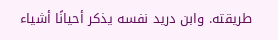طريقته. وابن دريد نفسه يذكر أحيانًا أشياء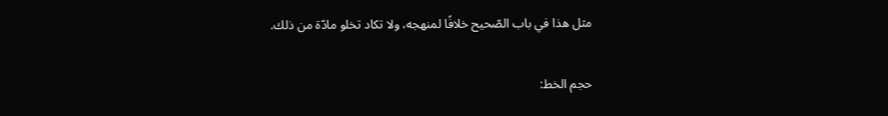مثل هذا في باب الصّحيح خلافًا لمنهجه، ولا تكاد تخلو مادّة من ذلك.

حجم الخط: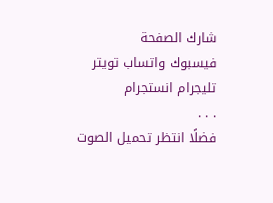شارك الصفحة
فيسبوك واتساب تويتر تليجرام انستجرام
. . .
فضلًا انتظر تحميل الصوت